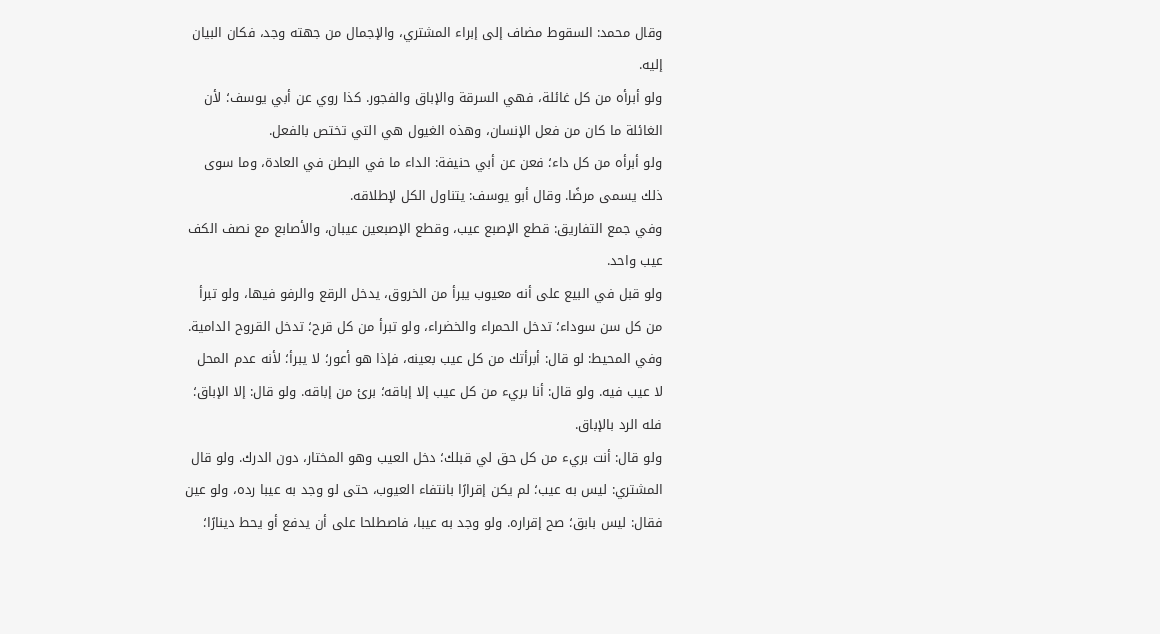وقال محمد: السقوط مضاف إلى إبراء المشتري، والإجمال من جهته وجد، فكان البيان إليه.
ولو أبرأه من كل غائلة، فهي السرقة والإباق والفجور. كذا روي عن أبي يوسف؛ لأن الغائلة ما كان من فعل الإنسان، وهذه الغيول هي التي تختص بالفعل.
ولو أبرأه من كل داء؛ فعن عن أبي حنيفة: الداء ما في البطن في العادة، وما سوى ذلك يسمى مرضًا. وقال أبو يوسف: يتناول الكل لإطلاقه.
وفي جمع التفاريق: قطع الإصبع عيب، وقطع الإصبعين عيبان، والأصابع مع نصف الكف عيب واحد.
ولو قبل في البيع على أنه معيوب يبرأ من الخروق، يدخل الرقع والرفو فيها، ولو تبرأ من كل سن سوداء؛ تدخل الحمراء والخضراء، ولو تبرأ من كل قرح؛ تدخل القروح الدامية.
وفي المحيط: لو قال: أبرأتك من كل عيب بعينه، فإذا هو أعور؛ لا يبرأ؛ لأنه عدم المحل لا عيب فيه. ولو قال: أنا بريء من كل عيب إلا إباقه؛ برئ من إباقه. ولو قال: إلا الإباق؛ فله الرد بالإباق.
ولو قال: أنت بريء من كل حق لي قبلك؛ دخل العيب وهو المختار، دون الدرك. ولو قال المشتري: ليس به عيب؛ لم يكن إقرارًا بانتفاء العيوب، حتى لو وجد به عيبا رده، ولو عين فقال: ليس بابق؛ صح إقراره. ولو وجد به عيبا، فاصطلحا على أن يدفع أو يحط دينارًا؛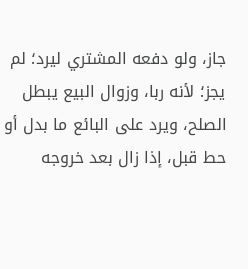جاز، ولو دفعه المشتري ليرد؛ لم يجز؛ لأنه ربا، وزوال البيع يبطل الصلح، ويرد على البائع ما بدل أو حط قبل، إذا زال بعد خروجه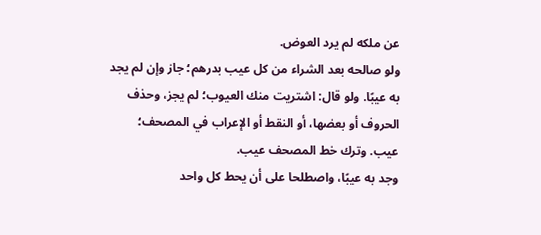عن ملكه لم يرد العوض.
ولو صالحه بعد الشراء من كل عيب بدرهم؛ جاز وإن لم يجد به عيبًا. ولو قال: اشتريت منك العيوب؛ لم يجز، وحذف الحروف أو بعضها، أو النقط أو الإعراب في المصحف؛ عيب. وترك خط المصحف عيب.
وجد به عيبًا، واصطلحا على أن يحط كل واحد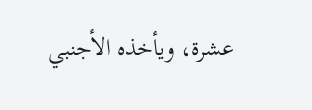عشرة، ويأخذه الأجنبي